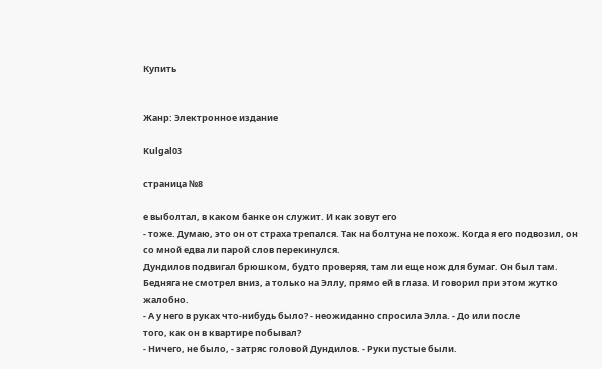Купить


Жанр: Электронное издание

Kulgal03

страница №8

е выболтал, в каком банке он служит. И как зовут его
- тоже. Думаю, это он от страха трепался. Так на болтуна не похож. Когда я его подвозил, он
со мной едва ли парой слов перекинулся.
Дундилов подвигал брюшком, будто проверяя, там ли еще нож для бумаг. Он был там.
Бедняга не смотрел вниз, а только на Эллу, прямо ей в глаза. И говорил при этом жутко
жалобно.
- А у него в руках что-нибудь было? - неожиданно спросила Элла. - До или после
того, как он в квартире побывал?
- Ничего, не было, - затряс головой Дундилов. - Руки пустые были.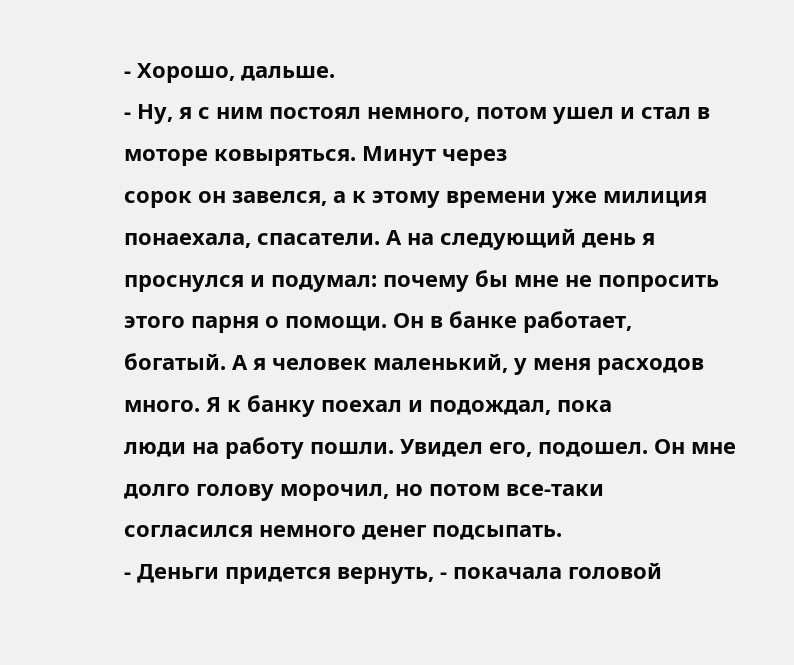- Хорошо, дальше.
- Ну, я с ним постоял немного, потом ушел и стал в моторе ковыряться. Минут через
сорок он завелся, а к этому времени уже милиция понаехала, спасатели. А на следующий день я
проснулся и подумал: почему бы мне не попросить этого парня о помощи. Он в банке работает,
богатый. А я человек маленький, у меня расходов много. Я к банку поехал и подождал, пока
люди на работу пошли. Увидел его, подошел. Он мне долго голову морочил, но потом все-таки
согласился немного денег подсыпать.
- Деньги придется вернуть, - покачала головой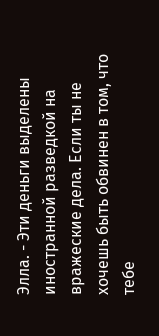Элла. - Эти деньги выделены
иностранной разведкой на вражеские дела. Если ты не хочешь быть обвинен в том, что тебе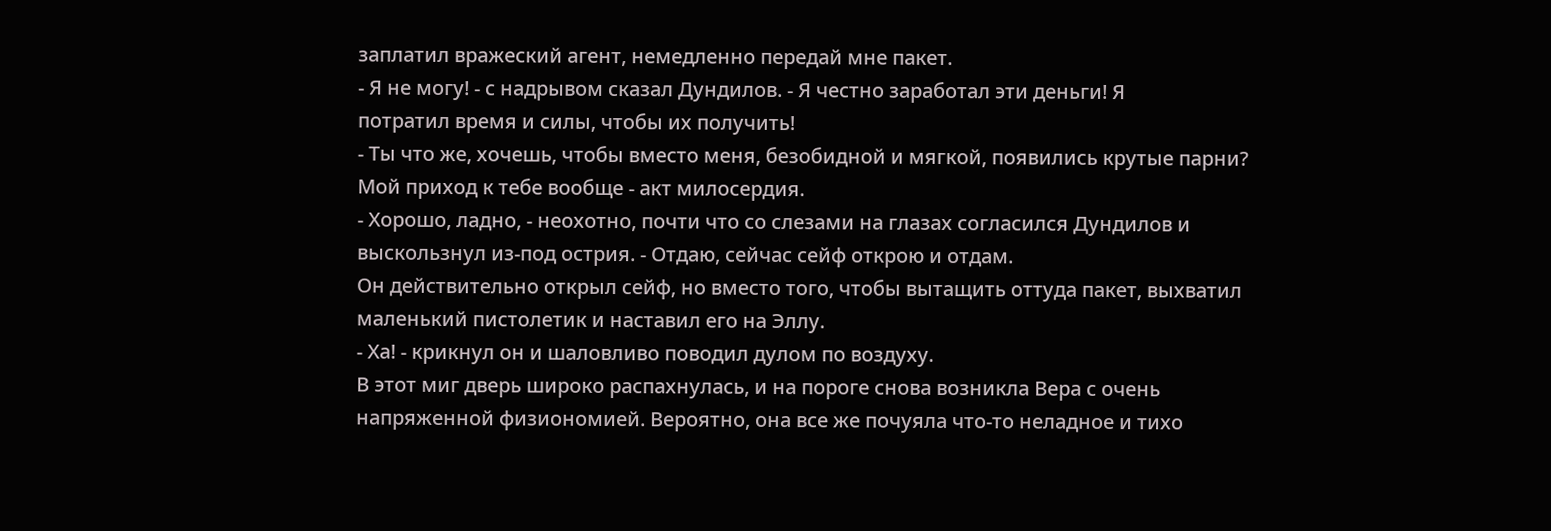заплатил вражеский агент, немедленно передай мне пакет.
- Я не могу! - с надрывом сказал Дундилов. - Я честно заработал эти деньги! Я
потратил время и силы, чтобы их получить!
- Ты что же, хочешь, чтобы вместо меня, безобидной и мягкой, появились крутые парни?
Мой приход к тебе вообще - акт милосердия.
- Хорошо, ладно, - неохотно, почти что со слезами на глазах согласился Дундилов и
выскользнул из-под острия. - Отдаю, сейчас сейф открою и отдам.
Он действительно открыл сейф, но вместо того, чтобы вытащить оттуда пакет, выхватил
маленький пистолетик и наставил его на Эллу.
- Ха! - крикнул он и шаловливо поводил дулом по воздуху.
В этот миг дверь широко распахнулась, и на пороге снова возникла Вера с очень
напряженной физиономией. Вероятно, она все же почуяла что-то неладное и тихо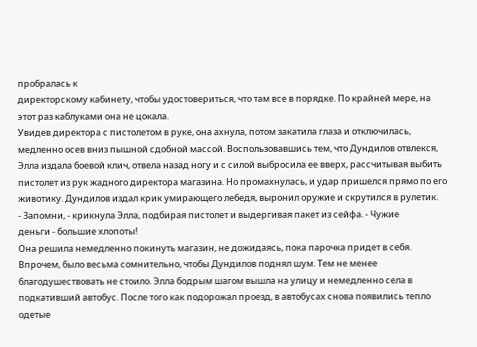пробралась к
директорскому кабинету, чтобы удостовериться, что там все в порядке. По крайней мере, на
этот раз каблуками она не цокала.
Увидев директора с пистолетом в руке, она ахнула, потом закатила глаза и отключилась,
медленно осев вниз пышной сдобной массой. Воспользовавшись тем, что Дундилов отвлекся,
Элла издала боевой клич, отвела назад ногу и с силой выбросила ее вверх, рассчитывая выбить
пистолет из рук жадного директора магазина. Но промахнулась, и удар пришелся прямо по его
животику. Дундилов издал крик умирающего лебедя, выронил оружие и скрутился в рулетик.
- Запомни, - крикнула Элла, подбирая пистолет и выдергивая пакет из сейфа. - Чужие
деньги - большие хлопоты!
Она решила немедленно покинуть магазин, не дожидаясь, пока парочка придет в себя.
Впрочем, было весьма сомнительно, чтобы Дундилов поднял шум. Тем не менее
благодушествовать не стоило. Элла бодрым шагом вышла на улицу и немедленно села в
подкативший автобус. После того как подорожал проезд, в автобусах снова появились тепло
одетые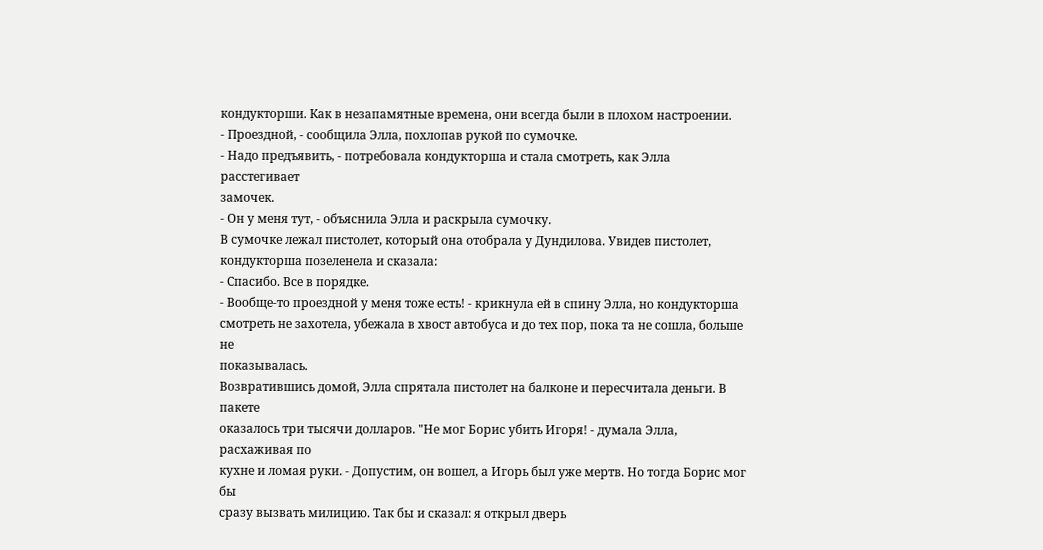кондукторши. Как в незапамятные времена, они всегда были в плохом настроении.
- Проездной, - сообщила Элла, похлопав рукой по сумочке.
- Надо предъявить, - потребовала кондукторша и стала смотреть, как Элла расстегивает
замочек.
- Он у меня тут, - объяснила Элла и раскрыла сумочку.
В сумочке лежал пистолет, который она отобрала у Дундилова. Увидев пистолет,
кондукторша позеленела и сказала:
- Спасибо. Все в порядке.
- Вообще-то проездной у меня тоже есть! - крикнула ей в спину Элла, но кондукторша
смотреть не захотела, убежала в хвост автобуса и до тех пор, пока та не сошла, больше не
показывалась.
Возвратившись домой, Элла спрятала пистолет на балконе и пересчитала деньги. В пакете
оказалось три тысячи долларов. "Не мог Борис убить Игоря! - думала Элла, расхаживая по
кухне и ломая руки. - Допустим, он вошел, а Игорь был уже мертв. Но тогда Борис мог бы
сразу вызвать милицию. Так бы и сказал: я открыл дверь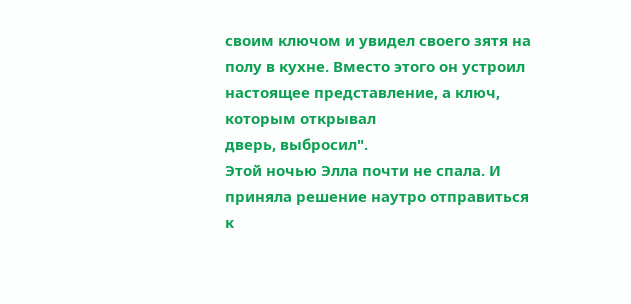своим ключом и увидел своего зятя на
полу в кухне. Вместо этого он устроил настоящее представление, а ключ, которым открывал
дверь, выбросил".
Этой ночью Элла почти не спала. И приняла решение наутро отправиться к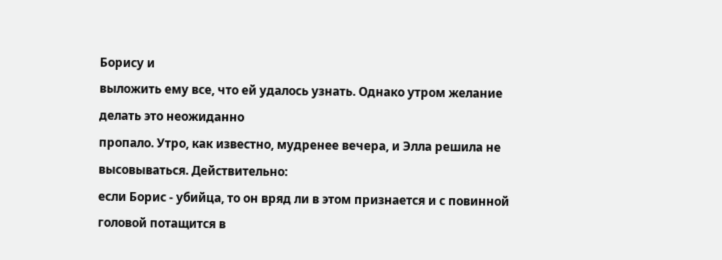Борису и
выложить ему все, что ей удалось узнать. Однако утром желание делать это неожиданно
пропало. Утро, как известно, мудренее вечера, и Элла решила не высовываться. Действительно:
если Борис - убийца, то он вряд ли в этом признается и с повинной головой потащится в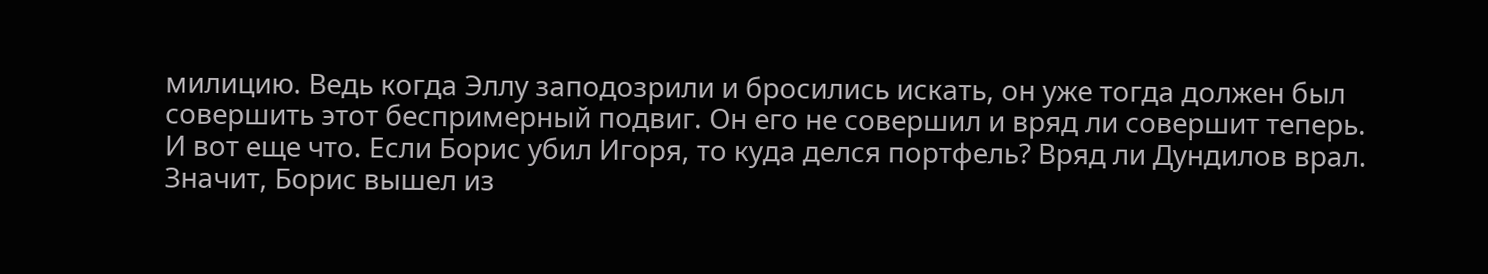милицию. Ведь когда Эллу заподозрили и бросились искать, он уже тогда должен был
совершить этот беспримерный подвиг. Он его не совершил и вряд ли совершит теперь.
И вот еще что. Если Борис убил Игоря, то куда делся портфель? Вряд ли Дундилов врал.
Значит, Борис вышел из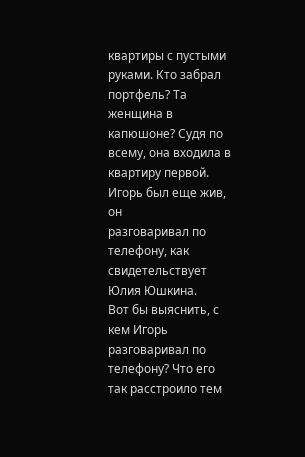квартиры с пустыми руками. Кто забрал портфель? Та женщина в
капюшоне? Судя по всему, она входила в квартиру первой. Игорь был еще жив, он
разговаривал по телефону, как свидетельствует Юлия Юшкина.
Вот бы выяснить, с кем Игорь разговаривал по телефону? Что его так расстроило тем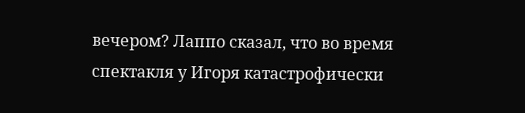вечером? Лаппо сказал, что во время спектакля у Игоря катастрофически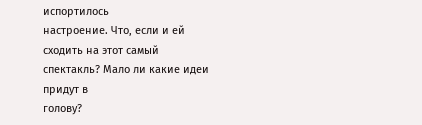испортилось
настроение. Что, если и ей сходить на этот самый спектакль? Мало ли какие идеи придут в
голову?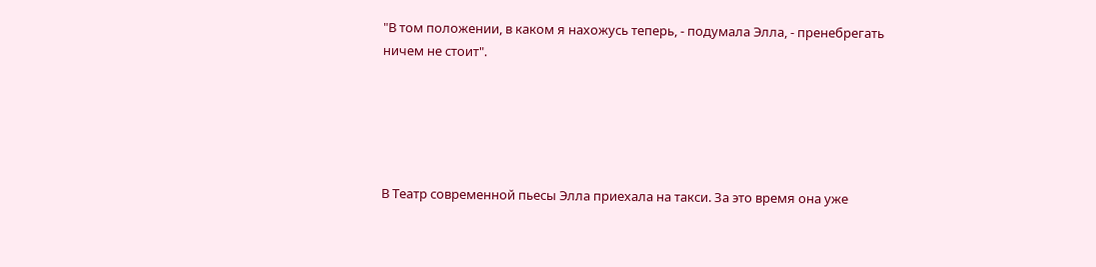"В том положении, в каком я нахожусь теперь, - подумала Элла, - пренебрегать
ничем не стоит".





В Театр современной пьесы Элла приехала на такси. За это время она уже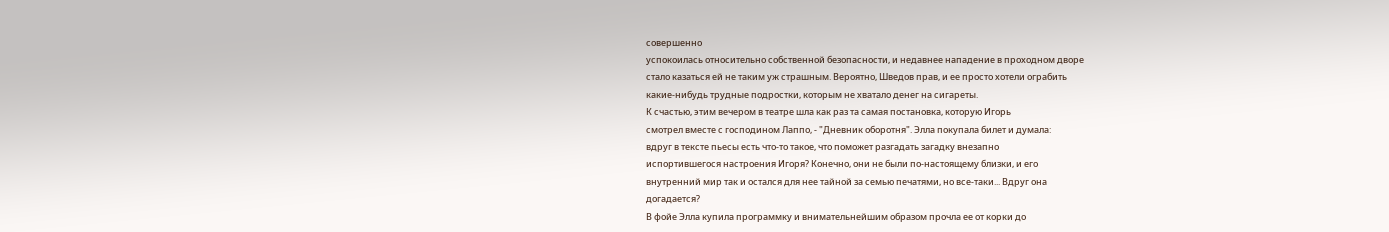совершенно
успокоилась относительно собственной безопасности, и недавнее нападение в проходном дворе
стало казаться ей не таким уж страшным. Вероятно, Шведов прав, и ее просто хотели ограбить
какие-нибудь трудные подростки, которым не хватало денег на сигареты.
К счастью, этим вечером в театре шла как раз та самая постановка, которую Игорь
смотрел вместе с господином Лаппо, - "Дневник оборотня". Элла покупала билет и думала:
вдруг в тексте пьесы есть что-то такое, что поможет разгадать загадку внезапно
испортившегося настроения Игоря? Конечно, они не были по-настоящему близки, и его
внутренний мир так и остался для нее тайной за семью печатями, но все-таки... Вдруг она
догадается?
В фойе Элла купила программку и внимательнейшим образом прочла ее от корки до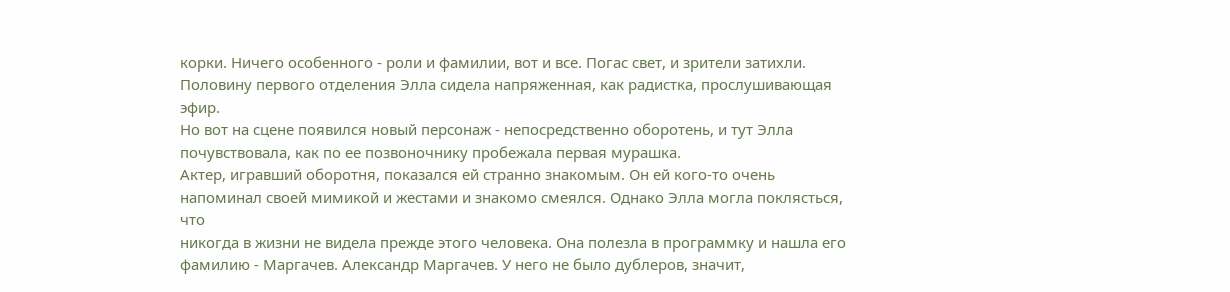корки. Ничего особенного - роли и фамилии, вот и все. Погас свет, и зрители затихли.
Половину первого отделения Элла сидела напряженная, как радистка, прослушивающая эфир.
Но вот на сцене появился новый персонаж - непосредственно оборотень, и тут Элла
почувствовала, как по ее позвоночнику пробежала первая мурашка.
Актер, игравший оборотня, показался ей странно знакомым. Он ей кого-то очень
напоминал своей мимикой и жестами и знакомо смеялся. Однако Элла могла поклясться, что
никогда в жизни не видела прежде этого человека. Она полезла в программку и нашла его
фамилию - Маргачев. Александр Маргачев. У него не было дублеров, значит,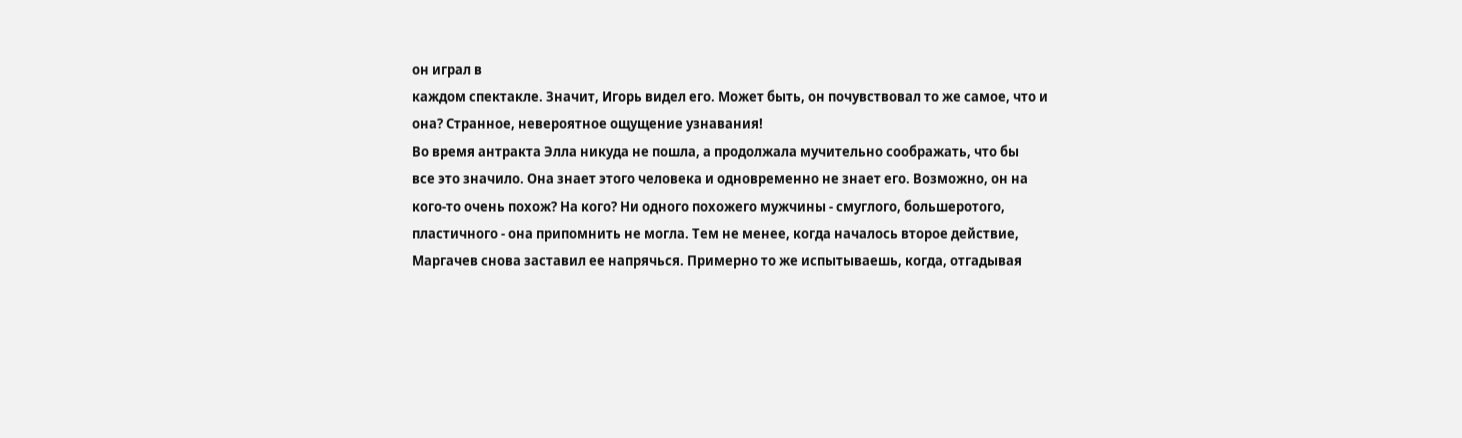он играл в
каждом спектакле. Значит, Игорь видел его. Может быть, он почувствовал то же самое, что и
она? Странное, невероятное ощущение узнавания!
Во время антракта Элла никуда не пошла, а продолжала мучительно соображать, что бы
все это значило. Она знает этого человека и одновременно не знает его. Возможно, он на
кого-то очень похож? На кого? Ни одного похожего мужчины - смуглого, большеротого,
пластичного - она припомнить не могла. Тем не менее, когда началось второе действие,
Маргачев снова заставил ее напрячься. Примерно то же испытываешь, когда, отгадывая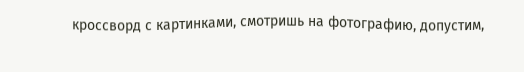кроссворд с картинками, смотришь на фотографию, допустим,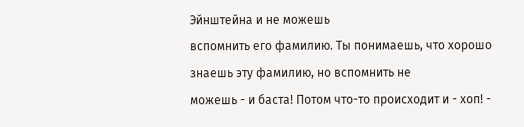Эйнштейна и не можешь
вспомнить его фамилию. Ты понимаешь, что хорошо знаешь эту фамилию, но вспомнить не
можешь - и баста! Потом что-то происходит и - хоп! -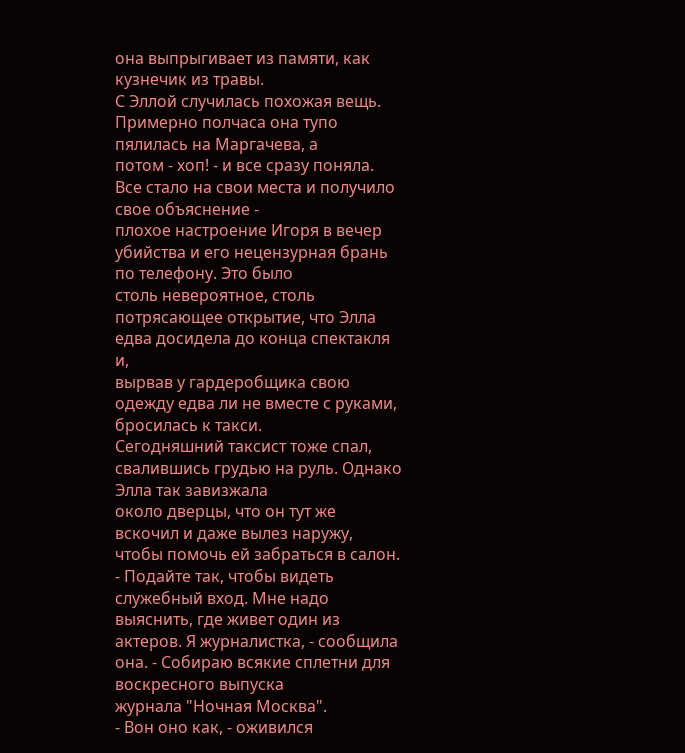она выпрыгивает из памяти, как
кузнечик из травы.
С Эллой случилась похожая вещь. Примерно полчаса она тупо пялилась на Маргачева, а
потом - хоп! - и все сразу поняла. Все стало на свои места и получило свое объяснение -
плохое настроение Игоря в вечер убийства и его нецензурная брань по телефону. Это было
столь невероятное, столь потрясающее открытие, что Элла едва досидела до конца спектакля и,
вырвав у гардеробщика свою одежду едва ли не вместе с руками, бросилась к такси.
Сегодняшний таксист тоже спал, свалившись грудью на руль. Однако Элла так завизжала
около дверцы, что он тут же вскочил и даже вылез наружу, чтобы помочь ей забраться в салон.
- Подайте так, чтобы видеть служебный вход. Мне надо выяснить, где живет один из
актеров. Я журналистка, - сообщила она. - Собираю всякие сплетни для воскресного выпуска
журнала "Ночная Москва".
- Вон оно как, - оживился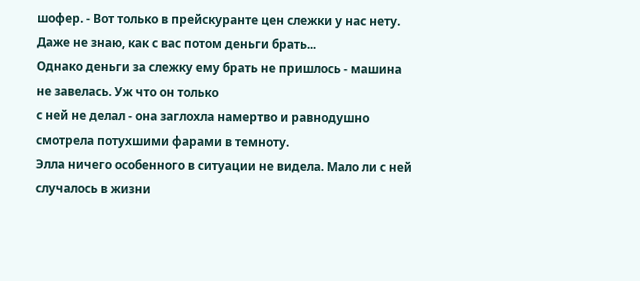шофер. - Вот только в прейскуранте цен слежки у нас нету.
Даже не знаю, как с вас потом деньги брать...
Однако деньги за слежку ему брать не пришлось - машина не завелась. Уж что он только
с ней не делал - она заглохла намертво и равнодушно смотрела потухшими фарами в темноту.
Элла ничего особенного в ситуации не видела. Мало ли с ней случалось в жизни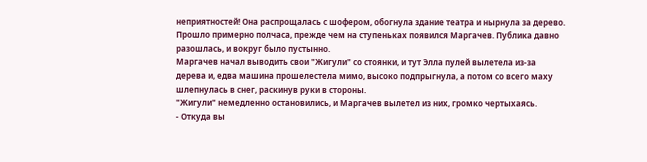неприятностей! Она распрощалась с шофером, обогнула здание театра и нырнула за дерево.
Прошло примерно полчаса, прежде чем на ступеньках появился Маргачев. Публика давно
разошлась, и вокруг было пустынно.
Маргачев начал выводить свои "Жигули" со стоянки, и тут Элла пулей вылетела из-за
дерева и, едва машина прошелестела мимо, высоко подпрыгнула, а потом со всего маху
шлепнулась в снег, раскинув руки в стороны.
"Жигули" немедленно остановились, и Маргачев вылетел из них, громко чертыхаясь.
- Откуда вы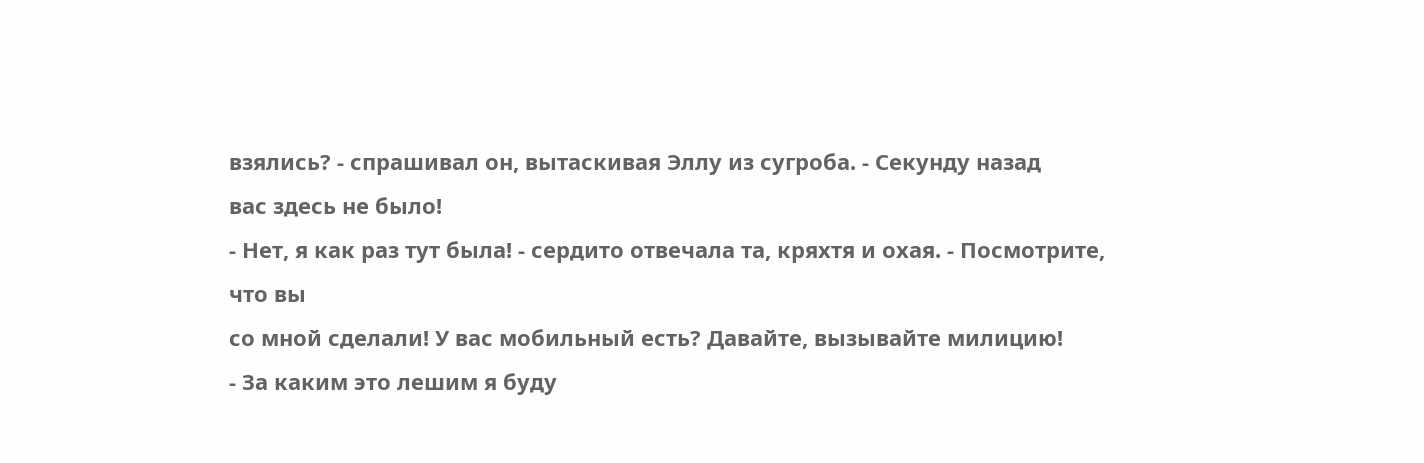взялись? - спрашивал он, вытаскивая Эллу из сугроба. - Секунду назад
вас здесь не было!
- Нет, я как раз тут была! - сердито отвечала та, кряхтя и охая. - Посмотрите, что вы
со мной сделали! У вас мобильный есть? Давайте, вызывайте милицию!
- За каким это лешим я буду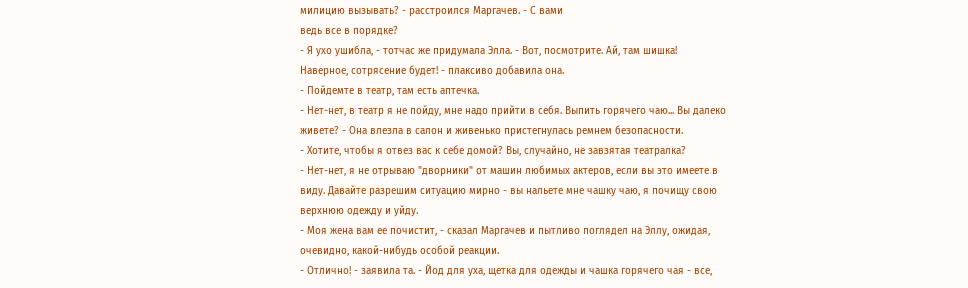милицию вызывать? - расстроился Маргачев. - С вами
ведь все в порядке?
- Я ухо ушибла, - тотчас же придумала Элла. - Вот, посмотрите. Ай, там шишка!
Наверное, сотрясение будет! - плаксиво добавила она.
- Пойдемте в театр, там есть аптечка.
- Нет-нет, в театр я не пойду, мне надо прийти в себя. Выпить горячего чаю... Вы далеко
живете? - Она влезла в салон и живенько пристегнулась ремнем безопасности.
- Хотите, чтобы я отвез вас к себе домой? Вы, случайно, не завзятая театралка?
- Нет-нет, я не отрываю "дворники" от машин любимых актеров, если вы это имеете в
виду. Давайте разрешим ситуацию мирно - вы нальете мне чашку чаю, я почищу свою
верхнюю одежду и уйду.
- Моя жена вам ее почистит, - сказал Маргачев и пытливо поглядел на Эллу, ожидая,
очевидно, какой-нибудь особой реакции.
- Отлично! - заявила та. - Йод для уха, щетка для одежды и чашка горячего чая - все,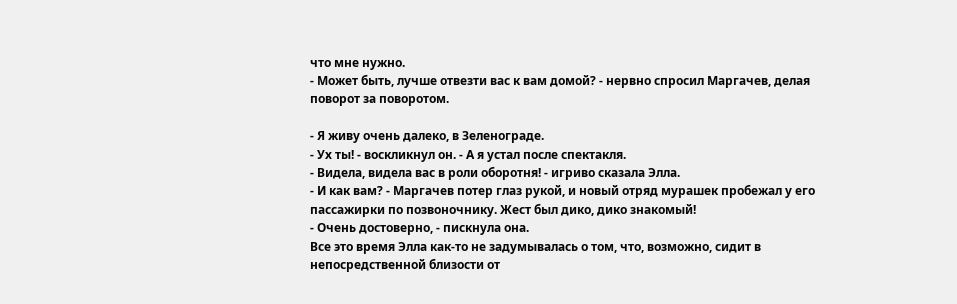что мне нужно.
- Может быть, лучше отвезти вас к вам домой? - нервно спросил Маргачев, делая
поворот за поворотом.

- Я живу очень далеко, в Зеленограде.
- Ух ты! - воскликнул он. - А я устал после спектакля.
- Видела, видела вас в роли оборотня! - игриво сказала Элла.
- И как вам? - Маргачев потер глаз рукой, и новый отряд мурашек пробежал у его
пассажирки по позвоночнику. Жест был дико, дико знакомый!
- Очень достоверно, - пискнула она.
Все это время Элла как-то не задумывалась о том, что, возможно, сидит в
непосредственной близости от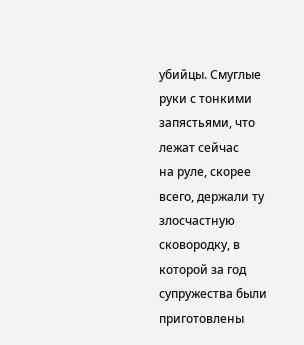убийцы. Смуглые руки с тонкими запястьями, что лежат сейчас
на руле, скорее всего, держали ту злосчастную сковородку, в которой за год супружества были
приготовлены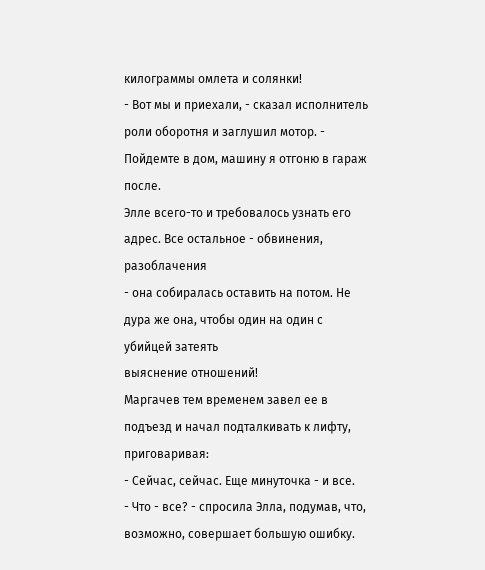килограммы омлета и солянки!
- Вот мы и приехали, - сказал исполнитель роли оборотня и заглушил мотор. -
Пойдемте в дом, машину я отгоню в гараж после.
Элле всего-то и требовалось узнать его адрес. Все остальное - обвинения, разоблачения
- она собиралась оставить на потом. Не дура же она, чтобы один на один с убийцей затеять
выяснение отношений!
Маргачев тем временем завел ее в подъезд и начал подталкивать к лифту, приговаривая:
- Сейчас, сейчас. Еще минуточка - и все.
- Что - все? - спросила Элла, подумав, что, возможно, совершает большую ошибку.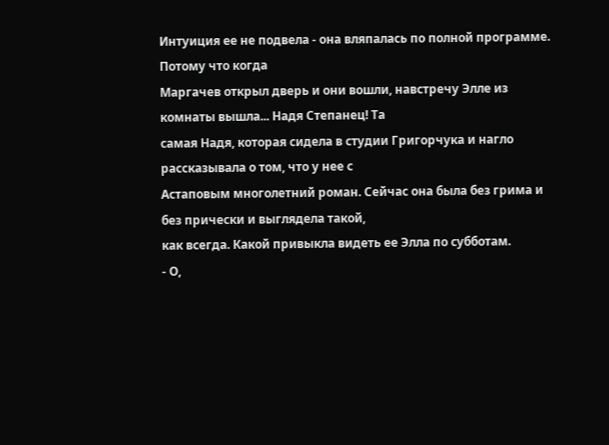Интуиция ее не подвела - она вляпалась по полной программе. Потому что когда
Маргачев открыл дверь и они вошли, навстречу Элле из комнаты вышла... Надя Степанец! Та
самая Надя, которая сидела в студии Григорчука и нагло рассказывала о том, что у нее с
Астаповым многолетний роман. Сейчас она была без грима и без прически и выглядела такой,
как всегда. Какой привыкла видеть ее Элла по субботам.
- О,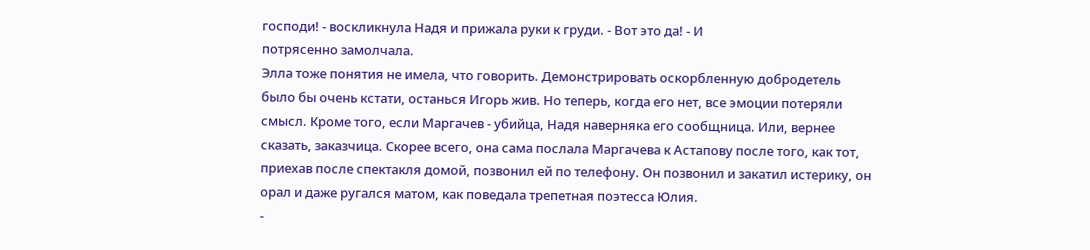господи! - воскликнула Надя и прижала руки к груди. - Вот это да! - И
потрясенно замолчала.
Элла тоже понятия не имела, что говорить. Демонстрировать оскорбленную добродетель
было бы очень кстати, останься Игорь жив. Но теперь, когда его нет, все эмоции потеряли
смысл. Кроме того, если Маргачев - убийца, Надя наверняка его сообщница. Или, вернее
сказать, заказчица. Скорее всего, она сама послала Маргачева к Астапову после того, как тот,
приехав после спектакля домой, позвонил ей по телефону. Он позвонил и закатил истерику, он
орал и даже ругался матом, как поведала трепетная поэтесса Юлия.
-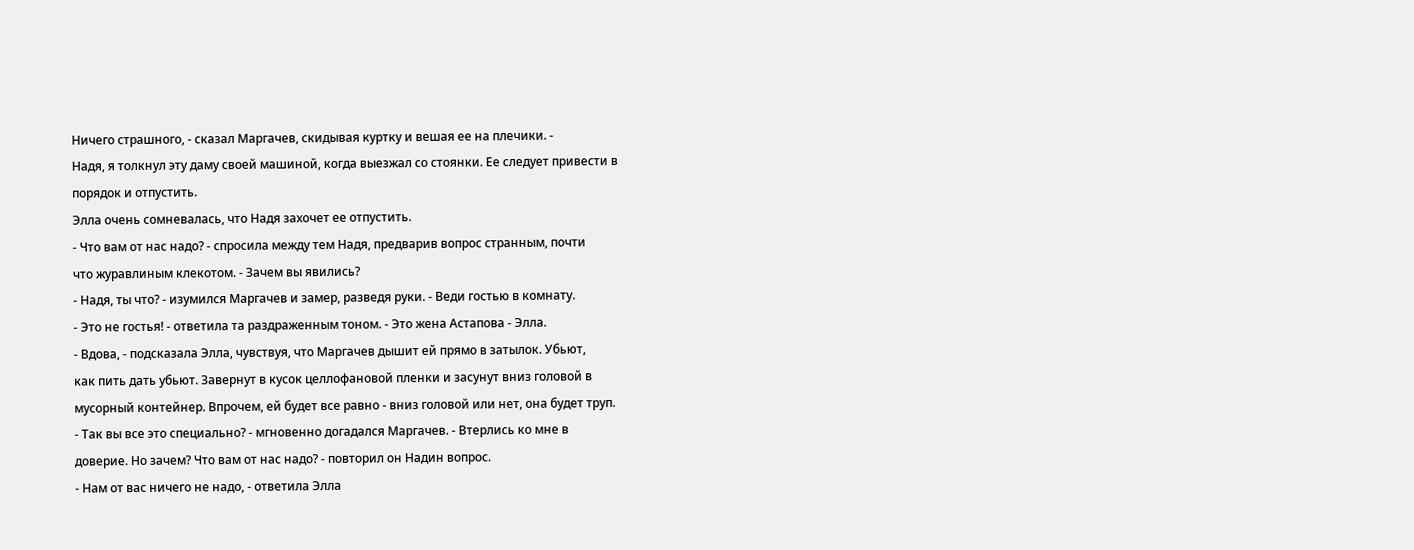Ничего страшного, - сказал Маргачев, скидывая куртку и вешая ее на плечики. -
Надя, я толкнул эту даму своей машиной, когда выезжал со стоянки. Ее следует привести в
порядок и отпустить.
Элла очень сомневалась, что Надя захочет ее отпустить.
- Что вам от нас надо? - спросила между тем Надя, предварив вопрос странным, почти
что журавлиным клекотом. - Зачем вы явились?
- Надя, ты что? - изумился Маргачев и замер, разведя руки. - Веди гостью в комнату.
- Это не гостья! - ответила та раздраженным тоном. - Это жена Астапова - Элла.
- Вдова, - подсказала Элла, чувствуя, что Маргачев дышит ей прямо в затылок. Убьют,
как пить дать убьют. Завернут в кусок целлофановой пленки и засунут вниз головой в
мусорный контейнер. Впрочем, ей будет все равно - вниз головой или нет, она будет труп.
- Так вы все это специально? - мгновенно догадался Маргачев. - Втерлись ко мне в
доверие. Но зачем? Что вам от нас надо? - повторил он Надин вопрос.
- Нам от вас ничего не надо, - ответила Элла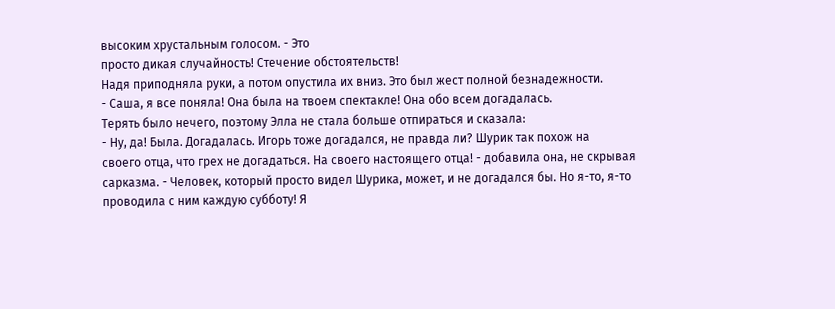высоким хрустальным голосом. - Это
просто дикая случайность! Стечение обстоятельств!
Надя приподняла руки, а потом опустила их вниз. Это был жест полной безнадежности.
- Саша, я все поняла! Она была на твоем спектакле! Она обо всем догадалась.
Терять было нечего, поэтому Элла не стала больше отпираться и сказала:
- Ну, да! Была. Догадалась. Игорь тоже догадался, не правда ли? Шурик так похож на
своего отца, что грех не догадаться. На своего настоящего отца! - добавила она, не скрывая
сарказма. - Человек, который просто видел Шурика, может, и не догадался бы. Но я-то, я-то
проводила с ним каждую субботу! Я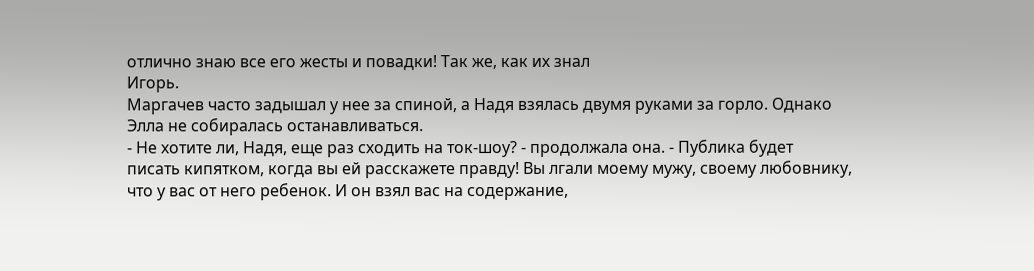отлично знаю все его жесты и повадки! Так же, как их знал
Игорь.
Маргачев часто задышал у нее за спиной, а Надя взялась двумя руками за горло. Однако
Элла не собиралась останавливаться.
- Не хотите ли, Надя, еще раз сходить на ток-шоу? - продолжала она. - Публика будет
писать кипятком, когда вы ей расскажете правду! Вы лгали моему мужу, своему любовнику,
что у вас от него ребенок. И он взял вас на содержание,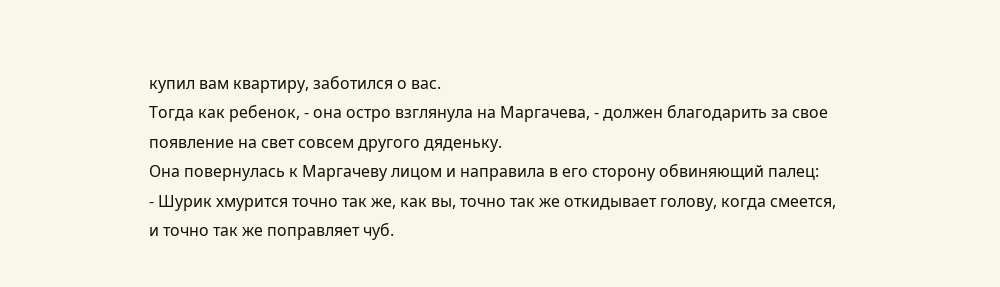купил вам квартиру, заботился о вас.
Тогда как ребенок, - она остро взглянула на Маргачева, - должен благодарить за свое
появление на свет совсем другого дяденьку.
Она повернулась к Маргачеву лицом и направила в его сторону обвиняющий палец:
- Шурик хмурится точно так же, как вы, точно так же откидывает голову, когда смеется,
и точно так же поправляет чуб.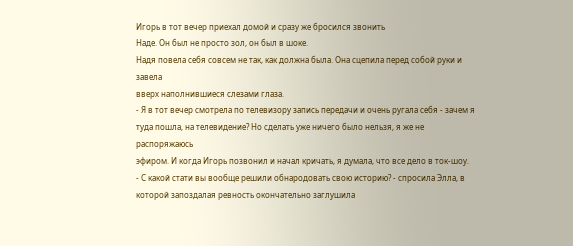Игорь в тот вечер приехал домой и сразу же бросился звонить
Наде. Он был не просто зол, он был в шоке.
Надя повела себя совсем не так, как должна была. Она сцепила перед собой руки и завела
вверх наполнившиеся слезами глаза.
- Я в тот вечер смотрела по телевизору запись передачи и очень ругала себя - зачем я
туда пошла, на телевидение? Но сделать уже ничего было нельзя, я же не распоряжаюсь
эфиром. И когда Игорь позвонил и начал кричать, я думала, что все дело в ток-шоу.
- С какой стати вы вообще решили обнародовать свою историю? - спросила Элла, в
которой запоздалая ревность окончательно заглушила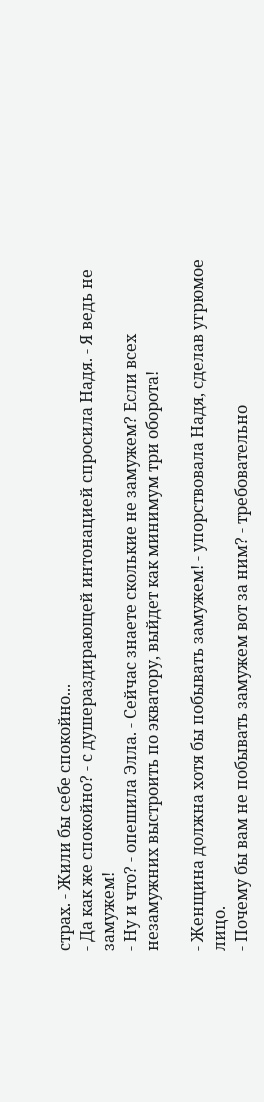страх. - Жили бы себе спокойно...
- Да как же спокойно? - с душераздирающей интонацией спросила Надя. - Я ведь не
замужем!
- Ну и что? - опешила Элла. - Сейчас знаете сколькие не замужем? Если всех
незамужних выстроить по экватору, выйдет как минимум три оборота!

- Женщина должна хотя бы побывать замужем! - упорствовала Надя, сделав угрюмое
лицо.
- Почему бы вам не побывать замужем вот за ним? - требовательно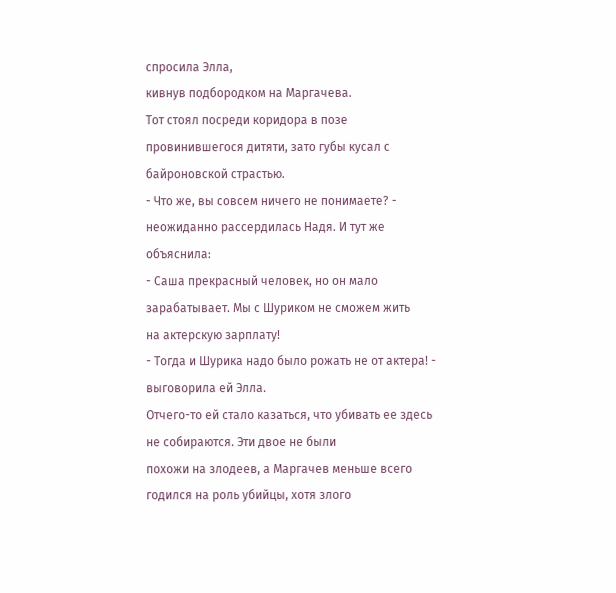спросила Элла,
кивнув подбородком на Маргачева.
Тот стоял посреди коридора в позе провинившегося дитяти, зато губы кусал с
байроновской страстью.
- Что же, вы совсем ничего не понимаете? - неожиданно рассердилась Надя. И тут же
объяснила:
- Саша прекрасный человек, но он мало зарабатывает. Мы с Шуриком не сможем жить
на актерскую зарплату!
- Тогда и Шурика надо было рожать не от актера! - выговорила ей Элла.
Отчего-то ей стало казаться, что убивать ее здесь не собираются. Эти двое не были
похожи на злодеев, а Маргачев меньше всего годился на роль убийцы, хотя злого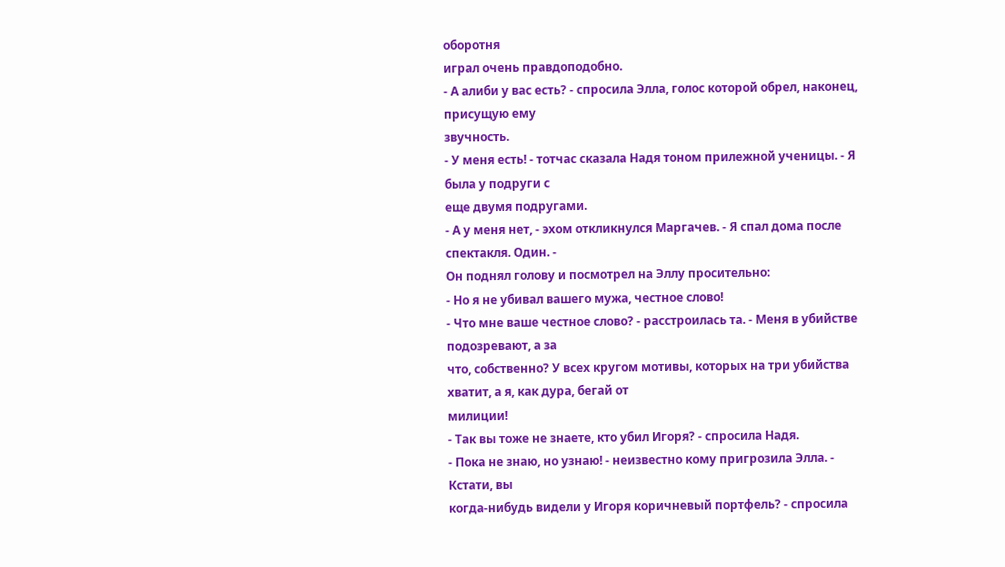оборотня
играл очень правдоподобно.
- А алиби у вас есть? - спросила Элла, голос которой обрел, наконец, присущую ему
звучность.
- У меня есть! - тотчас сказала Надя тоном прилежной ученицы. - Я была у подруги с
еще двумя подругами.
- А у меня нет, - эхом откликнулся Маргачев. - Я спал дома после спектакля. Один. -
Он поднял голову и посмотрел на Эллу просительно:
- Но я не убивал вашего мужа, честное слово!
- Что мне ваше честное слово? - расстроилась та. - Меня в убийстве подозревают, а за
что, собственно? У всех кругом мотивы, которых на три убийства хватит, а я, как дура, бегай от
милиции!
- Так вы тоже не знаете, кто убил Игоря? - спросила Надя.
- Пока не знаю, но узнаю! - неизвестно кому пригрозила Элла. - Кстати, вы
когда-нибудь видели у Игоря коричневый портфель? - спросила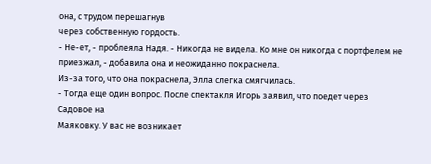она, с трудом перешагнув
через собственную гордость.
- Не-ет, - проблеяла Надя. - Никогда не видела. Ко мне он никогда с портфелем не
приезжал, - добавила она и неожиданно покраснела.
Из-за того, что она покраснела, Элла слегка смягчилась.
- Тогда еще один вопрос. После спектакля Игорь заявил, что поедет через Садовое на
Маяковку. У вас не возникает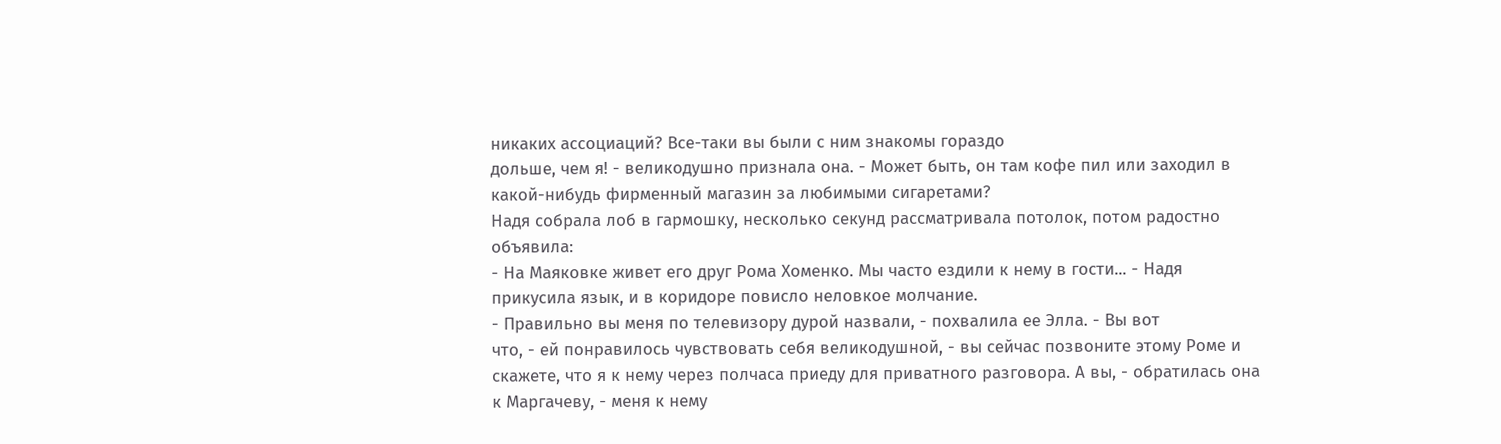никаких ассоциаций? Все-таки вы были с ним знакомы гораздо
дольше, чем я! - великодушно признала она. - Может быть, он там кофе пил или заходил в
какой-нибудь фирменный магазин за любимыми сигаретами?
Надя собрала лоб в гармошку, несколько секунд рассматривала потолок, потом радостно
объявила:
- На Маяковке живет его друг Рома Хоменко. Мы часто ездили к нему в гости... - Надя
прикусила язык, и в коридоре повисло неловкое молчание.
- Правильно вы меня по телевизору дурой назвали, - похвалила ее Элла. - Вы вот
что, - ей понравилось чувствовать себя великодушной, - вы сейчас позвоните этому Роме и
скажете, что я к нему через полчаса приеду для приватного разговора. А вы, - обратилась она
к Маргачеву, - меня к нему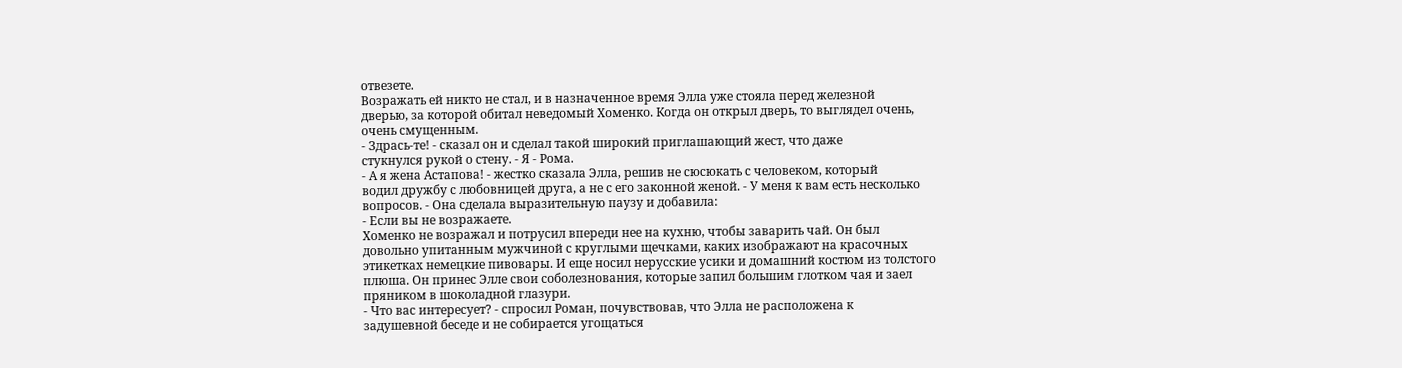отвезете.
Возражать ей никто не стал, и в назначенное время Элла уже стояла перед железной
дверью, за которой обитал неведомый Хоменко. Когда он открыл дверь, то выглядел очень,
очень смущенным.
- Здрась-те! - сказал он и сделал такой широкий приглашающий жест, что даже
стукнулся рукой о стену. - Я - Рома.
- А я жена Астапова! - жестко сказала Элла, решив не сюсюкать с человеком, который
водил дружбу с любовницей друга, а не с его законной женой. - У меня к вам есть несколько
вопросов. - Она сделала выразительную паузу и добавила:
- Если вы не возражаете.
Хоменко не возражал и потрусил впереди нее на кухню, чтобы заварить чай. Он был
довольно упитанным мужчиной с круглыми щечками, каких изображают на красочных
этикетках немецкие пивовары. И еще носил нерусские усики и домашний костюм из толстого
плюша. Он принес Элле свои соболезнования, которые запил большим глотком чая и заел
пряником в шоколадной глазури.
- Что вас интересует? - спросил Роман, почувствовав, что Элла не расположена к
задушевной беседе и не собирается угощаться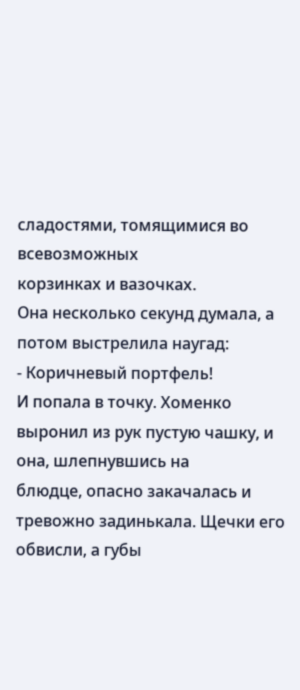сладостями, томящимися во всевозможных
корзинках и вазочках.
Она несколько секунд думала, а потом выстрелила наугад:
- Коричневый портфель!
И попала в точку. Хоменко выронил из рук пустую чашку, и она, шлепнувшись на
блюдце, опасно закачалась и тревожно задинькала. Щечки его обвисли, а губы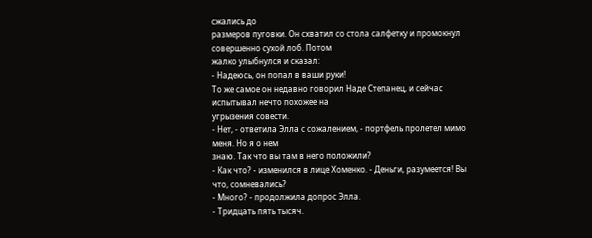сжались до
размеров пуговки. Он схватил со стола салфетку и промокнул совершенно сухой лоб. Потом
жалко улыбнулся и сказал:
- Надеюсь, он попал в ваши руки!
То же самое он недавно говорил Наде Степанец, и сейчас испытывал нечто похожее на
угрызения совести.
- Нет, - ответила Элла с сожалением, - портфель пролетел мимо меня. Но я о нем
знаю. Так что вы там в него положили?
- Как что? - изменился в лице Хоменко. - Деньги, разумеется! Вы что, сомневались?
- Много? - продолжила допрос Элла.
- Тридцать пять тысяч.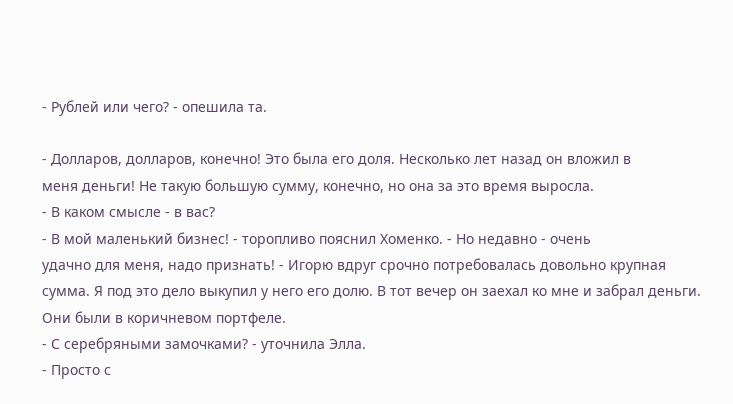- Рублей или чего? - опешила та.

- Долларов, долларов, конечно! Это была его доля. Несколько лет назад он вложил в
меня деньги! Не такую большую сумму, конечно, но она за это время выросла.
- В каком смысле - в вас?
- В мой маленький бизнес! - торопливо пояснил Хоменко. - Но недавно - очень
удачно для меня, надо признать! - Игорю вдруг срочно потребовалась довольно крупная
сумма. Я под это дело выкупил у него его долю. В тот вечер он заехал ко мне и забрал деньги.
Они были в коричневом портфеле.
- С серебряными замочками? - уточнила Элла.
- Просто с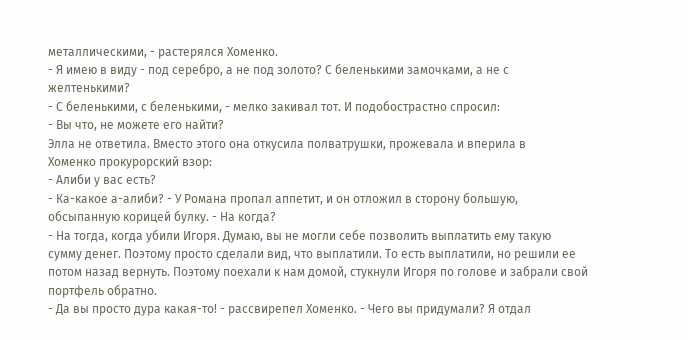металлическими, - растерялся Хоменко.
- Я имею в виду - под серебро, а не под золото? С беленькими замочками, а не с
желтенькими?
- С беленькими, с беленькими, - мелко закивал тот. И подобострастно спросил:
- Вы что, не можете его найти?
Элла не ответила. Вместо этого она откусила полватрушки, прожевала и вперила в
Хоменко прокурорский взор:
- Алиби у вас есть?
- Ка-какое а-алиби? - У Романа пропал аппетит, и он отложил в сторону большую,
обсыпанную корицей булку. - На когда?
- На тогда, когда убили Игоря. Думаю, вы не могли себе позволить выплатить ему такую
сумму денег. Поэтому просто сделали вид, что выплатили. То есть выплатили, но решили ее
потом назад вернуть. Поэтому поехали к нам домой, стукнули Игоря по голове и забрали свой
портфель обратно.
- Да вы просто дура какая-то! - рассвирепел Хоменко. - Чего вы придумали? Я отдал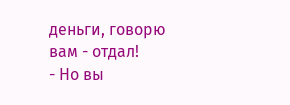деньги, говорю вам - отдал!
- Но вы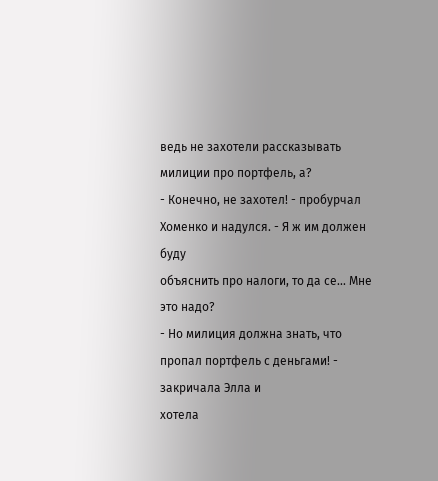ведь не захотели рассказывать милиции про портфель, а?
- Конечно, не захотел! - пробурчал Хоменко и надулся. - Я ж им должен буду
объяснить про налоги, то да се... Мне это надо?
- Но милиция должна знать, что пропал портфель с деньгами! - закричала Элла и
хотела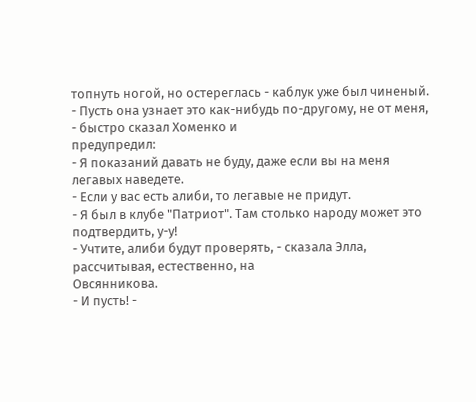топнуть ногой, но остереглась - каблук уже был чиненый.
- Пусть она узнает это как-нибудь по-другому, не от меня, - быстро сказал Хоменко и
предупредил:
- Я показаний давать не буду, даже если вы на меня легавых наведете.
- Если у вас есть алиби, то легавые не придут.
- Я был в клубе "Патриот". Там столько народу может это подтвердить, у-у!
- Учтите, алиби будут проверять, - сказала Элла, рассчитывая, естественно, на
Овсянникова.
- И пусть! -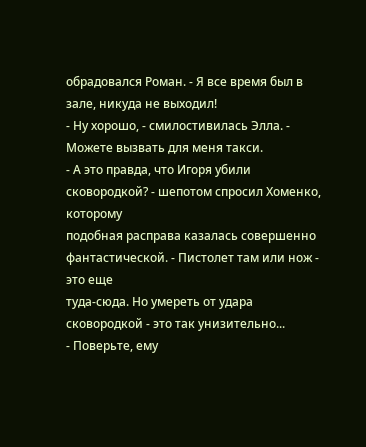обрадовался Роман. - Я все время был в зале, никуда не выходил!
- Ну хорошо, - смилостивилась Элла. - Можете вызвать для меня такси.
- А это правда, что Игоря убили сковородкой? - шепотом спросил Хоменко, которому
подобная расправа казалась совершенно фантастической. - Пистолет там или нож - это еще
туда-сюда. Но умереть от удара сковородкой - это так унизительно...
- Поверьте, ему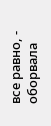все равно, - оборвала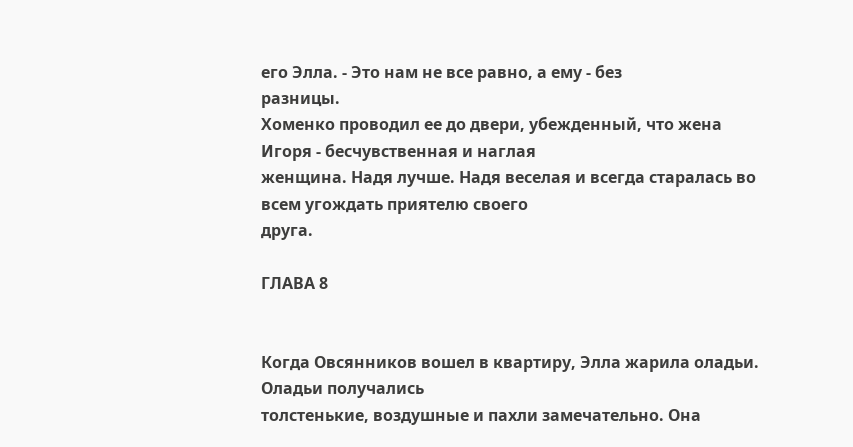его Элла. - Это нам не все равно, а ему - без
разницы.
Хоменко проводил ее до двери, убежденный, что жена Игоря - бесчувственная и наглая
женщина. Надя лучше. Надя веселая и всегда старалась во всем угождать приятелю своего
друга.

ГЛАВА 8


Когда Овсянников вошел в квартиру, Элла жарила оладьи. Оладьи получались
толстенькие, воздушные и пахли замечательно. Она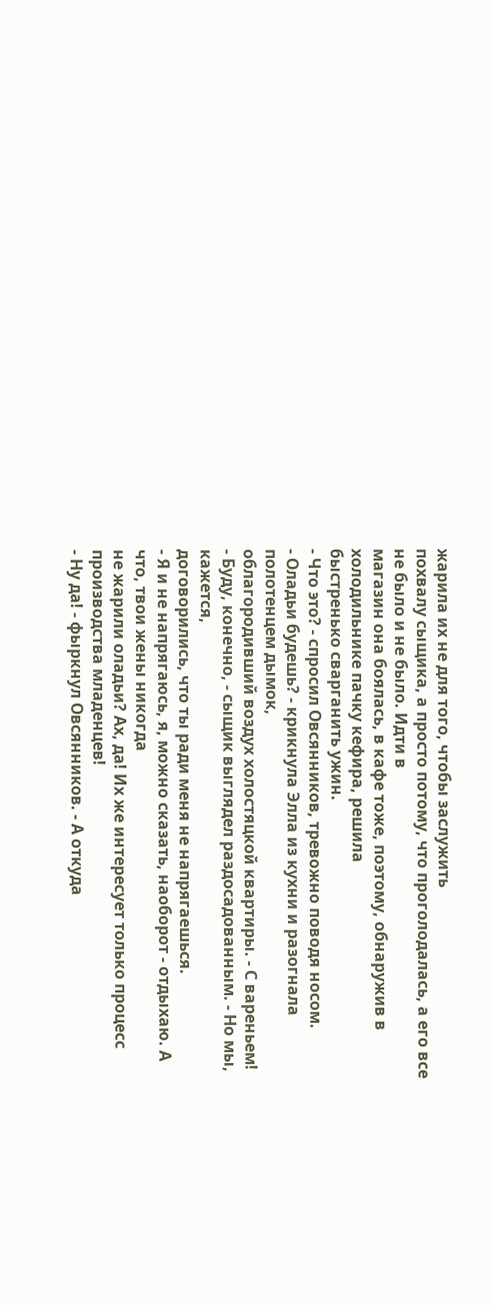жарила их не для того, чтобы заслужить
похвалу сыщика, а просто потому, что проголодалась, а его все не было и не было. Идти в
магазин она боялась, в кафе тоже, поэтому, обнаружив в холодильнике пачку кефира, решила
быстренько сварганить ужин.
- Что это? - спросил Овсянников, тревожно поводя носом.
- Оладьи будешь? - крикнула Элла из кухни и разогнала полотенцем дымок,
облагородивший воздух холостяцкой квартиры. - С вареньем!
- Буду, конечно, - сыщик выглядел раздосадованным. - Но мы, кажется,
договорились, что ты ради меня не напрягаешься.
- Я и не напрягаюсь, я, можно сказать, наоборот - отдыхаю. А что, твои жены никогда
не жарили оладьи? Ах, да! Их же интересует только процесс производства младенцев!
- Ну да! - фыркнул Овсянников. - А откуда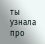ты узнала про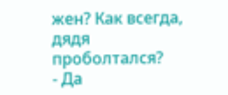жен? Как всегда, дядя
проболтался?
- Да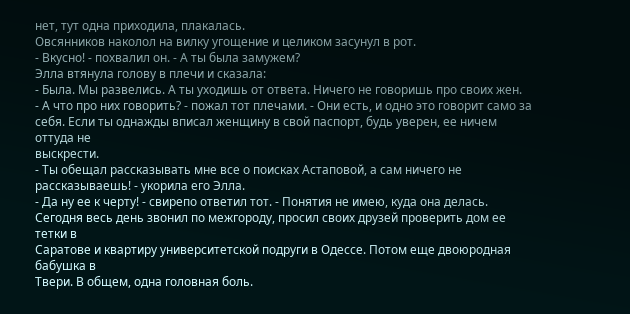нет, тут одна приходила, плакалась.
Овсянников наколол на вилку угощение и целиком засунул в рот.
- Вкусно! - похвалил он. - А ты была замужем?
Элла втянула голову в плечи и сказала:
- Была. Мы развелись. А ты уходишь от ответа. Ничего не говоришь про своих жен.
- А что про них говорить? - пожал тот плечами. - Они есть, и одно это говорит само за
себя. Если ты однажды вписал женщину в свой паспорт, будь уверен, ее ничем оттуда не
выскрести.
- Ты обещал рассказывать мне все о поисках Астаповой, а сам ничего не
рассказываешь! - укорила его Элла.
- Да ну ее к черту! - свирепо ответил тот. - Понятия не имею, куда она делась.
Сегодня весь день звонил по межгороду, просил своих друзей проверить дом ее тетки в
Саратове и квартиру университетской подруги в Одессе. Потом еще двоюродная бабушка в
Твери. В общем, одна головная боль.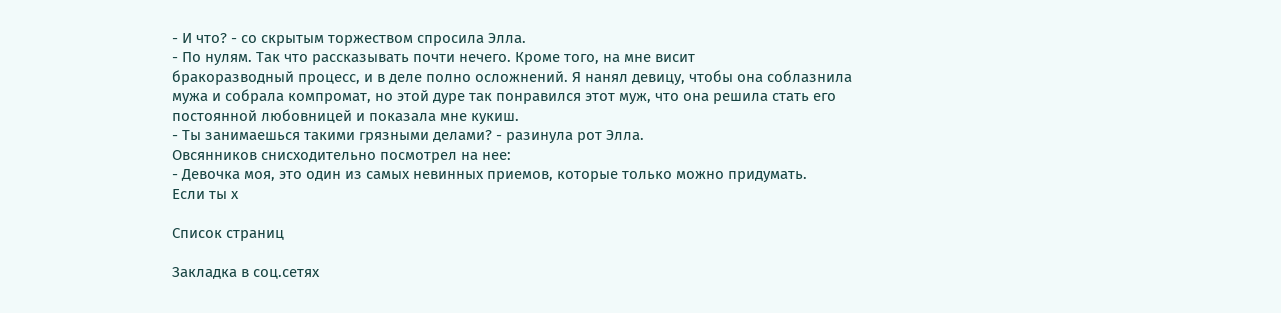- И что? - со скрытым торжеством спросила Элла.
- По нулям. Так что рассказывать почти нечего. Кроме того, на мне висит
бракоразводный процесс, и в деле полно осложнений. Я нанял девицу, чтобы она соблазнила
мужа и собрала компромат, но этой дуре так понравился этот муж, что она решила стать его
постоянной любовницей и показала мне кукиш.
- Ты занимаешься такими грязными делами? - разинула рот Элла.
Овсянников снисходительно посмотрел на нее:
- Девочка моя, это один из самых невинных приемов, которые только можно придумать.
Если ты х

Список страниц

Закладка в соц.сетях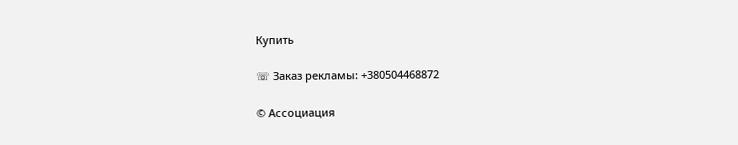Купить

☏ Заказ рекламы: +380504468872

© Ассоциация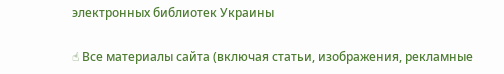электронных библиотек Украины

☝ Все материалы сайта (включая статьи, изображения, рекламные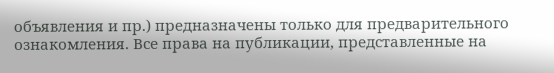объявления и пр.) предназначены только для предварительного ознакомления. Все права на публикации, представленные на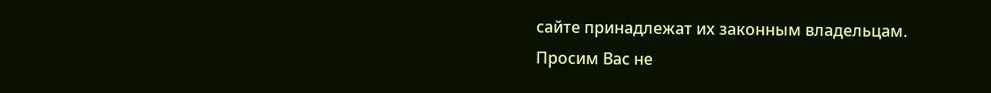сайте принадлежат их законным владельцам. Просим Вас не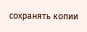сохранять копии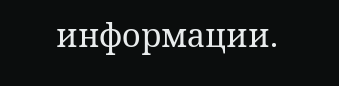информации.